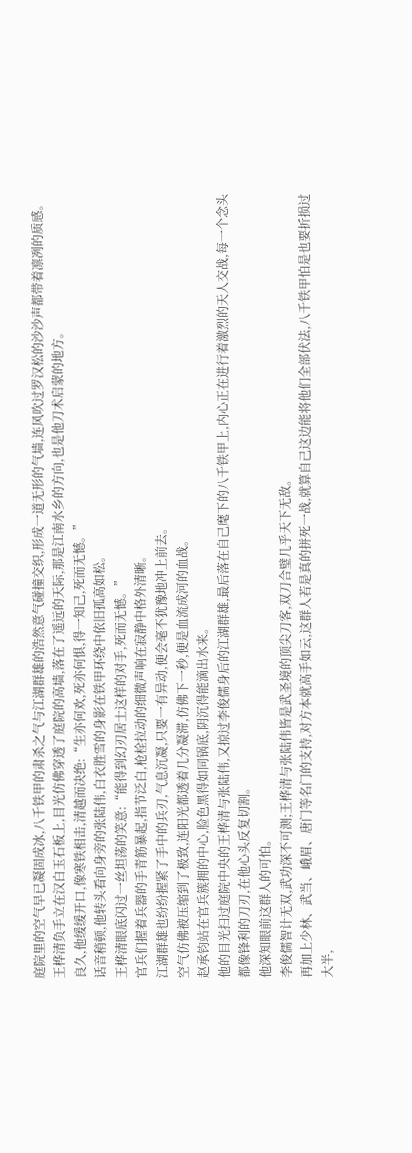庭院里的空气早已凝固成冰,八千铁甲的肃杀之气与江湖群雄的浩然意气碰撞交织,形成一道无形的气墙,连风吹过罗汉松的沙沙声都带着凛冽的质感。
王桦清负手立在汉白玉石板上,目光仿佛穿透了庭院的高墙,落在了遥远的天际,那是江南水乡的方向,也是他刀术启蒙的地方。
良久,他缓缓开口,像寒铁相击,清越而决绝:“生亦何欢,死亦何惧,得一知己,死而无憾。”
话音稍顿,他转头看向身旁的张陆伟,白衣胜雪的身影在铁甲环绕中依旧孤高如松。
王桦清眼底闪过一丝坦荡的笑意:“能得到幻刃居士这样的对手,死而无憾。”
官兵们握着兵器的手青筋暴起,指节泛白,枪栓拉动的细微声响在寂静中格外清晰。
江湖群雄也纷纷握紧了手中的兵刃,气息沉凝,只要一有异动,便会毫不犹豫地冲上前去。
空气仿佛被压缩到了极致,连阳光都透着几分凝滞,仿佛下一秒,便是血流成河的血战。
赵承钧站在官兵簇拥的中心,脸色黑得如同锅底,阴沉得能滴出水来。
他的目光扫过庭院中央的王桦清与张陆伟,又掠过李俊儒身后的江湖群雄,最后落在自己麾下的八千铁甲上,内心正在进行着激烈的天人交战,每一个念头都像锋利的刀刃,在他心头反复切割。
他深知眼前这群人的可怕。
李俊儒智计无双,武功深不可测;王桦清与张陆伟皆是武圣境的顶尖刀客,双刀合璧几乎天下无敌。
再加上少林、武当、峨眉、唐门等名门的支持,对方本就高手如云,这群人若是真的拼死一战,就算自己这边能将他们全部伏法,八千铁甲怕是也要折损过大半,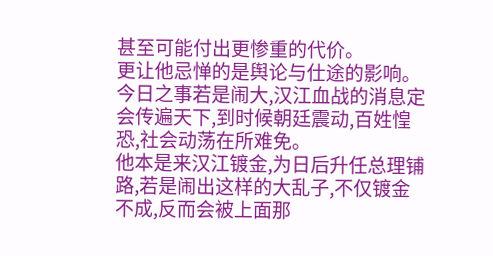甚至可能付出更惨重的代价。
更让他忌惮的是舆论与仕途的影响。
今日之事若是闹大,汉江血战的消息定会传遍天下,到时候朝廷震动,百姓惶恐,社会动荡在所难免。
他本是来汉江镀金,为日后升任总理铺路,若是闹出这样的大乱子,不仅镀金不成,反而会被上面那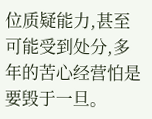位质疑能力,甚至可能受到处分,多年的苦心经营怕是要毁于一旦。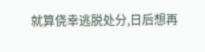就算侥幸逃脱处分,日后想再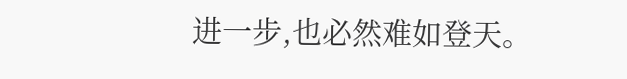进一步,也必然难如登天。